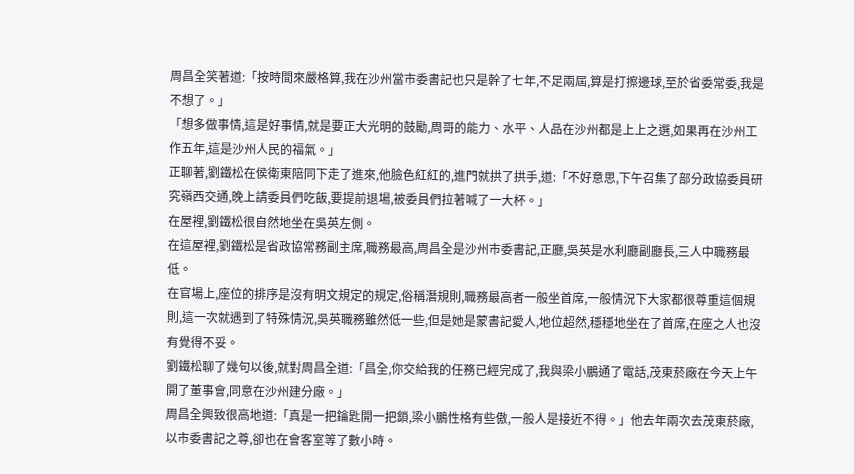周昌全笑著道:「按時間來嚴格算,我在沙州當市委書記也只是幹了七年,不足兩屆,算是打擦邊球,至於省委常委,我是不想了。」
「想多做事情,這是好事情,就是要正大光明的鼓勵,周哥的能力、水平、人品在沙州都是上上之選,如果再在沙州工作五年,這是沙州人民的福氣。」
正聊著,劉鐵松在侯衛東陪同下走了進來,他臉色紅紅的,進門就拱了拱手,道:「不好意思,下午召集了部分政協委員研究嶺西交通,晚上請委員們吃飯,要提前退場,被委員們拉著喊了一大杯。」
在屋裡,劉鐵松很自然地坐在吳英左側。
在這屋裡,劉鐵松是省政協常務副主席,職務最高,周昌全是沙州市委書記,正廳,吳英是水利廳副廳長,三人中職務最低。
在官場上,座位的排序是沒有明文規定的規定,俗稱潛規則,職務最高者一般坐首席,一般情況下大家都很尊重這個規則,這一次就遇到了特殊情況,吳英職務雖然低一些,但是她是蒙書記愛人,地位超然,穩穩地坐在了首席,在座之人也沒有覺得不妥。
劉鐵松聊了幾句以後,就對周昌全道:「昌全,你交給我的任務已經完成了,我與梁小鵬通了電話,茂東菸廠在今天上午開了董事會,同意在沙州建分廠。」
周昌全興致很高地道:「真是一把鑰匙開一把鎖,梁小鵬性格有些傲,一般人是接近不得。」他去年兩次去茂東菸廠,以市委書記之尊,卻也在會客室等了數小時。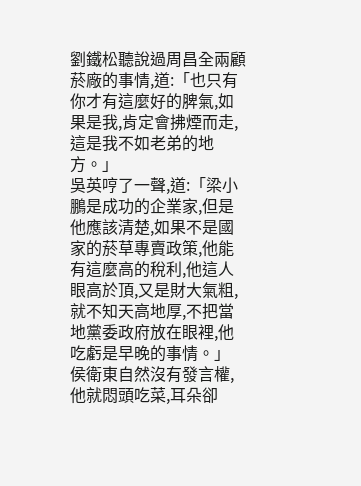劉鐵松聽說過周昌全兩顧菸廠的事情,道:「也只有你才有這麼好的脾氣,如果是我,肯定會拂煙而走,這是我不如老弟的地方。」
吳英哼了一聲,道:「梁小鵬是成功的企業家,但是他應該清楚,如果不是國家的菸草專賣政策,他能有這麼高的稅利,他這人眼高於頂,又是財大氣粗,就不知天高地厚,不把當地黨委政府放在眼裡,他吃虧是早晚的事情。」
侯衛東自然沒有發言權,他就悶頭吃菜,耳朵卻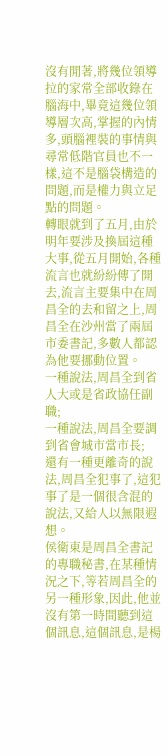沒有閒著,將幾位領導拉的家常全部收錄在腦海中,畢竟這幾位領導層次高,掌握的內情多,頭腦裡裝的事情與尋常低階官員也不一樣,這不是腦袋構造的問題,而是權力與立足點的問題。
轉眼就到了五月,由於明年要涉及換屆這種大事,從五月開始,各種流言也就紛紛傳了開去,流言主要集中在周昌全的去和留之上,周昌全在沙州當了兩屆市委書記,多數人都認為他要挪動位置。
一種說法,周昌全到省人大或是省政協任副職;
一種說法,周昌全要調到省會城市當市長;
還有一種更離奇的說法,周昌全犯事了,這犯事了是一個很含混的說法,又給人以無限遐想。
侯衛東是周昌全書記的專職秘書,在某種情況之下,等若周昌全的另一種形象,因此,他並沒有第一時間聽到這個訊息,這個訊息,是楊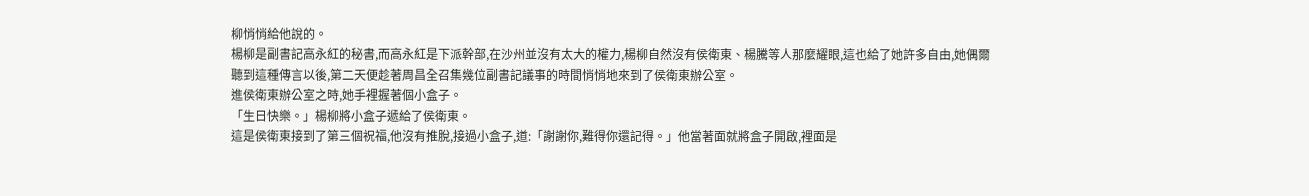柳悄悄給他說的。
楊柳是副書記高永紅的秘書,而高永紅是下派幹部,在沙州並沒有太大的權力,楊柳自然沒有侯衛東、楊騰等人那麼耀眼,這也給了她許多自由,她偶爾聽到這種傳言以後,第二天便趁著周昌全召集幾位副書記議事的時間悄悄地來到了侯衛東辦公室。
進侯衛東辦公室之時,她手裡握著個小盒子。
「生日快樂。」楊柳將小盒子遞給了侯衛東。
這是侯衛東接到了第三個祝福,他沒有推脫,接過小盒子,道:「謝謝你,難得你還記得。」他當著面就將盒子開啟,裡面是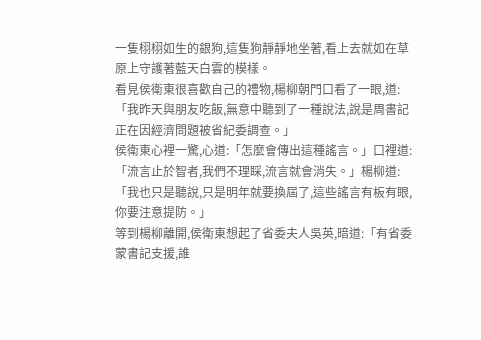一隻栩栩如生的銀狗,這隻狗靜靜地坐著,看上去就如在草原上守護著藍天白雲的模樣。
看見侯衛東很喜歡自己的禮物,楊柳朝門口看了一眼,道:「我昨天與朋友吃飯,無意中聽到了一種說法,說是周書記正在因經濟問題被省紀委調查。」
侯衛東心裡一驚,心道:「怎麼會傳出這種謠言。」口裡道:「流言止於智者,我們不理睬,流言就會消失。」楊柳道:「我也只是聽說,只是明年就要換屆了,這些謠言有板有眼,你要注意提防。」
等到楊柳離開,侯衛東想起了省委夫人吳英,暗道:「有省委蒙書記支援,誰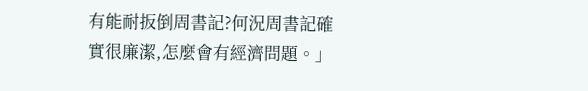有能耐扳倒周書記?何況周書記確實很廉潔,怎麼會有經濟問題。」